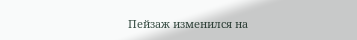Пейзаж изменился на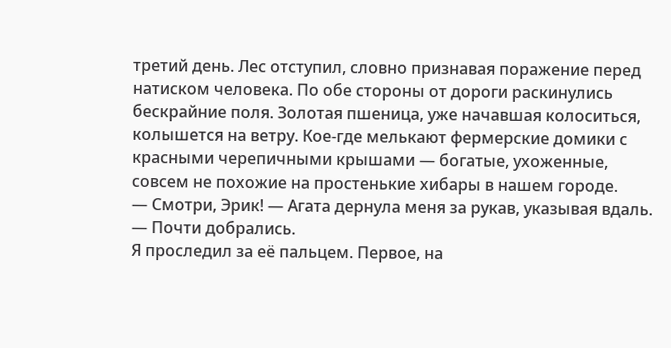третий день. Лес отступил, словно признавая поражение перед натиском человека. По обе стороны от дороги раскинулись бескрайние поля. Золотая пшеница, уже начавшая колоситься, колышется на ветру. Кое-где мелькают фермерские домики с красными черепичными крышами — богатые, ухоженные, совсем не похожие на простенькие хибары в нашем городе.
— Смотри, Эрик! — Агата дернула меня за рукав, указывая вдаль. — Почти добрались.
Я проследил за её пальцем. Первое, на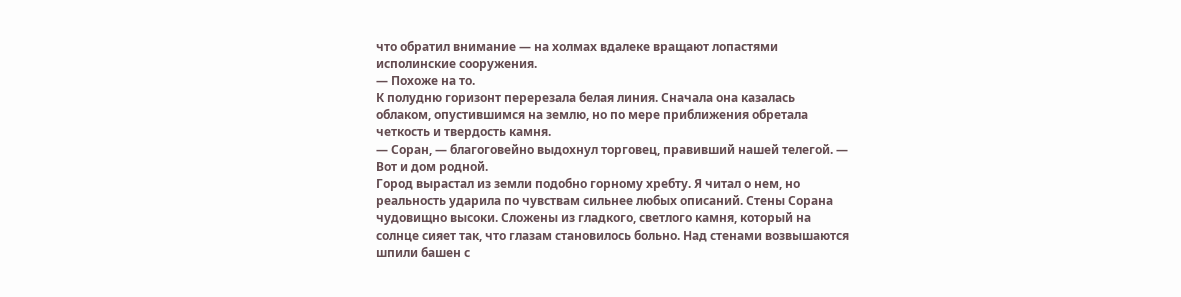что обратил внимание — на холмах вдалеке вращают лопастями исполинские сооружения.
— Похоже на то.
К полудню горизонт перерезала белая линия. Сначала она казалась облаком, опустившимся на землю, но по мере приближения обретала четкость и твердость камня.
— Соран, — благоговейно выдохнул торговец, правивший нашей телегой. — Вот и дом родной.
Город вырастал из земли подобно горному хребту. Я читал о нем, но реальность ударила по чувствам сильнее любых описаний. Стены Сорана чудовищно высоки. Сложены из гладкого, светлого камня, который на солнце сияет так, что глазам становилось больно. Над стенами возвышаются шпили башен с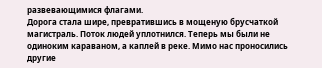развевающимися флагами.
Дорога стала шире, превратившись в мощеную брусчаткой магистраль. Поток людей уплотнился. Теперь мы были не одиноким караваном, а каплей в реке. Мимо нас проносились другие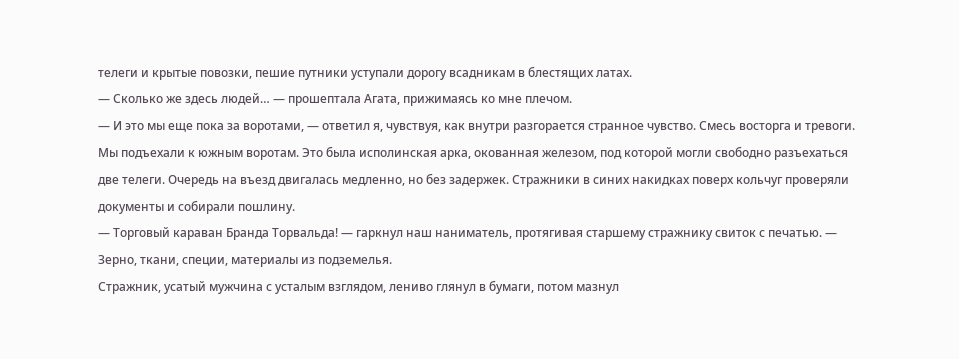телеги и крытые повозки, пешие путники уступали дорогу всадникам в блестящих латах.
— Сколько же здесь людей… — прошептала Агата, прижимаясь ко мне плечом.
— И это мы еще пока за воротами, — ответил я, чувствуя, как внутри разгорается странное чувство. Смесь восторга и тревоги.
Мы подъехали к южным воротам. Это была исполинская арка, окованная железом, под которой могли свободно разъехаться две телеги. Очередь на въезд двигалась медленно, но без задержек. Стражники в синих накидках поверх кольчуг проверяли документы и собирали пошлину.
— Торговый караван Бранда Торвальда! — гаркнул наш наниматель, протягивая старшему стражнику свиток с печатью. — Зерно, ткани, специи, материалы из подземелья.
Стражник, усатый мужчина с усталым взглядом, лениво глянул в бумаги, потом мазнул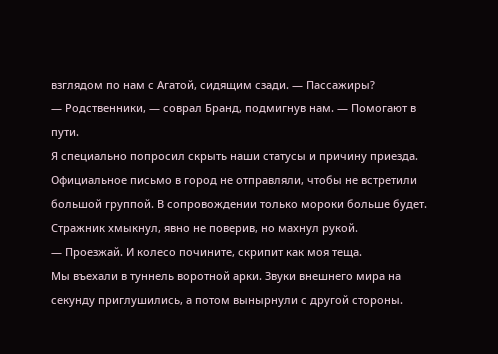взглядом по нам с Агатой, сидящим сзади. — Пассажиры?
— Родственники, — соврал Бранд, подмигнув нам. — Помогают в пути.
Я специально попросил скрыть наши статусы и причину приезда. Официальное письмо в город не отправляли, чтобы не встретили большой группой. В сопровождении только мороки больше будет.
Стражник хмыкнул, явно не поверив, но махнул рукой.
— Проезжай. И колесо почините, скрипит как моя теща.
Мы въехали в туннель воротной арки. Звуки внешнего мира на секунду приглушились, а потом вынырнули с другой стороны.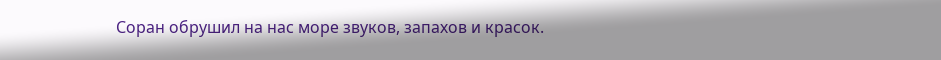Соран обрушил на нас море звуков, запахов и красок.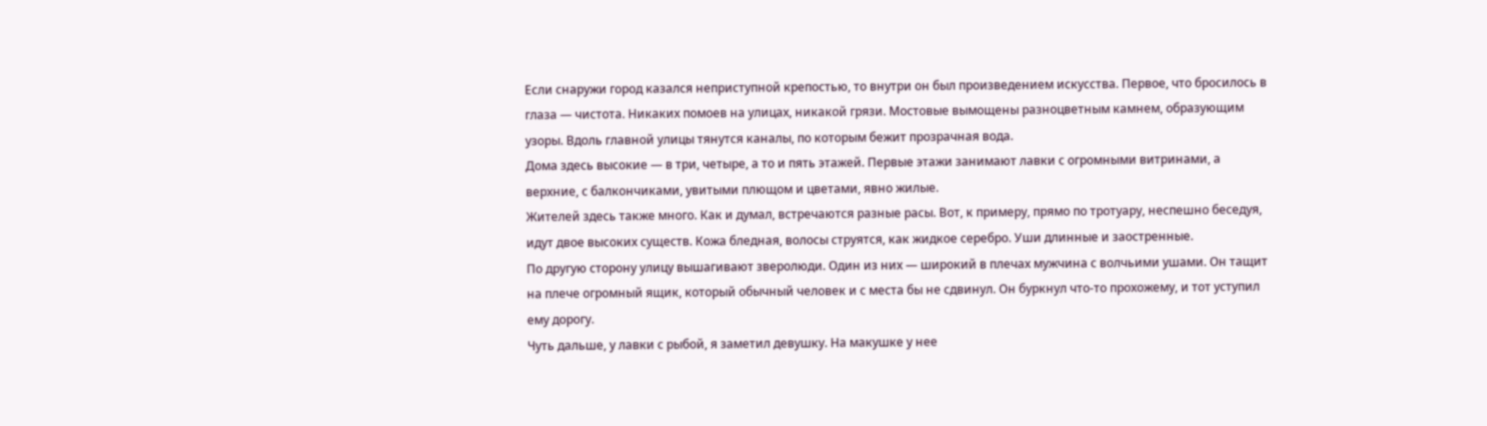Если снаружи город казался неприступной крепостью, то внутри он был произведением искусства. Первое, что бросилось в глаза — чистота. Никаких помоев на улицах, никакой грязи. Мостовые вымощены разноцветным камнем, образующим узоры. Вдоль главной улицы тянутся каналы, по которым бежит прозрачная вода.
Дома здесь высокие — в три, четыре, а то и пять этажей. Первые этажи занимают лавки с огромными витринами, а верхние, с балкончиками, увитыми плющом и цветами, явно жилые.
Жителей здесь также много. Как и думал, встречаются разные расы. Вот, к примеру, прямо по тротуару, неспешно беседуя, идут двое высоких существ. Кожа бледная, волосы струятся, как жидкое серебро. Уши длинные и заостренные.
По другую сторону улицу вышагивают зверолюди. Один из них — широкий в плечах мужчина с волчьими ушами. Он тащит на плече огромный ящик, который обычный человек и с места бы не сдвинул. Он буркнул что-то прохожему, и тот уступил ему дорогу.
Чуть дальше, у лавки с рыбой, я заметил девушку. На макушке у нее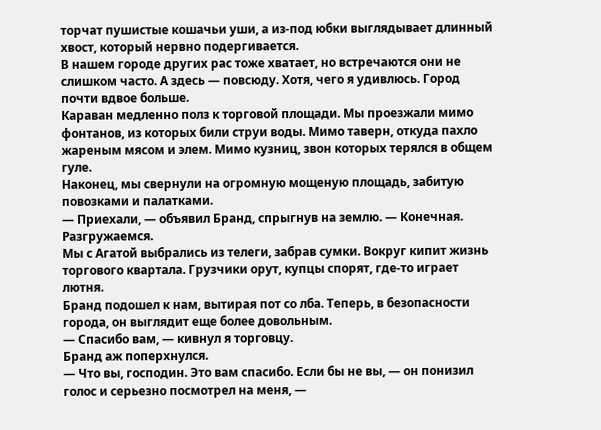торчат пушистые кошачьи уши, а из-под юбки выглядывает длинный хвост, который нервно подергивается.
В нашем городе других рас тоже хватает, но встречаются они не слишком часто. А здесь — повсюду. Хотя, чего я удивлюсь. Город почти вдвое больше.
Караван медленно полз к торговой площади. Мы проезжали мимо фонтанов, из которых били струи воды. Мимо таверн, откуда пахло жареным мясом и элем. Мимо кузниц, звон которых терялся в общем гуле.
Наконец, мы свернули на огромную мощеную площадь, забитую повозками и палатками.
— Приехали, — объявил Бранд, спрыгнув на землю. — Конечная. Разгружаемся.
Мы с Агатой выбрались из телеги, забрав сумки. Вокруг кипит жизнь торгового квартала. Грузчики орут, купцы спорят, где-то играет лютня.
Бранд подошел к нам, вытирая пот со лба. Теперь, в безопасности города, он выглядит еще более довольным.
— Спасибо вам, — кивнул я торговцу.
Бранд аж поперхнулся.
— Что вы, господин. Это вам спасибо. Если бы не вы, — он понизил голос и серьезно посмотрел на меня, —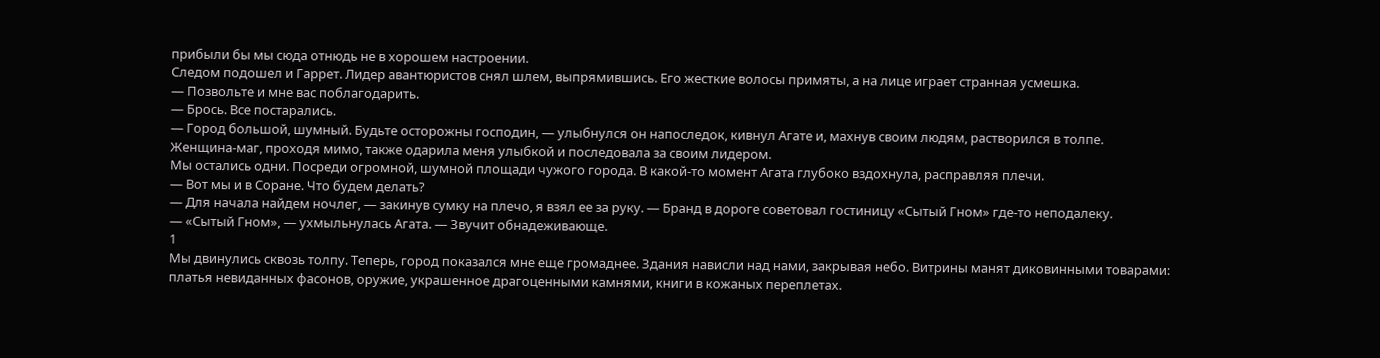прибыли бы мы сюда отнюдь не в хорошем настроении.
Следом подошел и Гаррет. Лидер авантюристов снял шлем, выпрямившись. Его жесткие волосы примяты, а на лице играет странная усмешка.
— Позвольте и мне вас поблагодарить.
— Брось. Все постарались.
— Город большой, шумный. Будьте осторожны господин, — улыбнулся он напоследок, кивнул Агате и, махнув своим людям, растворился в толпе.
Женщина-маг, проходя мимо, также одарила меня улыбкой и последовала за своим лидером.
Мы остались одни. Посреди огромной, шумной площади чужого города. В какой-то момент Агата глубоко вздохнула, расправляя плечи.
— Вот мы и в Соране. Что будем делать?
— Для начала найдем ночлег, — закинув сумку на плечо, я взял ее за руку. — Бранд в дороге советовал гостиницу «Сытый Гном» где-то неподалеку.
— «Сытый Гном», — ухмыльнулась Агата. — Звучит обнадеживающе.
1
Мы двинулись сквозь толпу. Теперь, город показался мне еще громаднее. Здания нависли над нами, закрывая небо. Витрины манят диковинными товарами: платья невиданных фасонов, оружие, украшенное драгоценными камнями, книги в кожаных переплетах.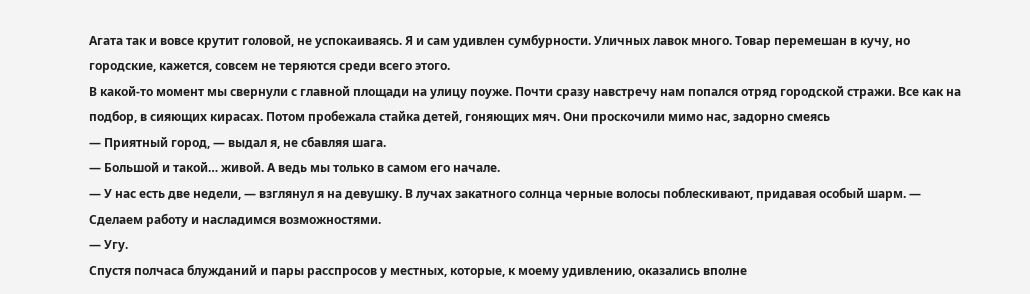Агата так и вовсе крутит головой, не успокаиваясь. Я и сам удивлен сумбурности. Уличных лавок много. Товар перемешан в кучу, но городские, кажется, совсем не теряются среди всего этого.
В какой-то момент мы свернули с главной площади на улицу поуже. Почти сразу навстречу нам попался отряд городской стражи. Все как на подбор, в сияющих кирасах. Потом пробежала стайка детей, гоняющих мяч. Они проскочили мимо нас, задорно смеясь
— Приятный город, — выдал я, не сбавляя шага.
— Большой и такой… живой. А ведь мы только в самом его начале.
— У нас есть две недели, — взглянул я на девушку. В лучах закатного солнца черные волосы поблескивают, придавая особый шарм. — Сделаем работу и насладимся возможностями.
— Угу.
Спустя полчаса блужданий и пары расспросов у местных, которые, к моему удивлению, оказались вполне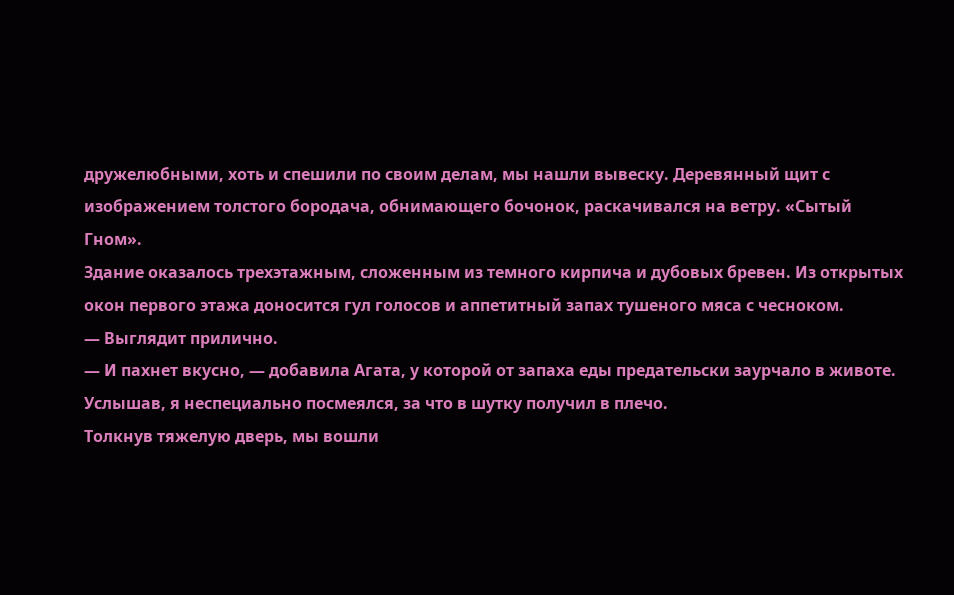дружелюбными, хоть и спешили по своим делам, мы нашли вывеску. Деревянный щит с изображением толстого бородача, обнимающего бочонок, раскачивался на ветру. «Сытый Гном».
Здание оказалось трехэтажным, сложенным из темного кирпича и дубовых бревен. Из открытых окон первого этажа доносится гул голосов и аппетитный запах тушеного мяса с чесноком.
— Выглядит прилично.
— И пахнет вкусно, — добавила Агата, у которой от запаха еды предательски заурчало в животе.
Услышав, я неспециально посмеялся, за что в шутку получил в плечо.
Толкнув тяжелую дверь, мы вошли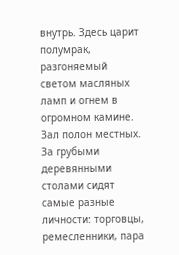внутрь. Здесь царит полумрак, разгоняемый светом масляных ламп и огнем в огромном камине. Зал полон местных. За грубыми деревянными столами сидят самые разные личности: торговцы, ремесленники, пара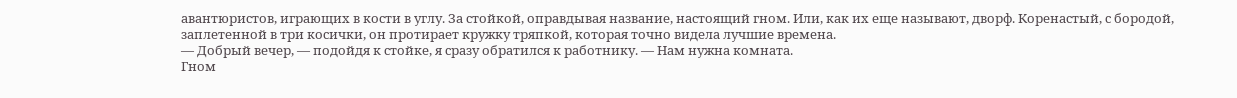авантюристов, играющих в кости в углу. За стойкой, оправдывая название, настоящий гном. Или, как их еще называют, дворф. Коренастый, с бородой, заплетенной в три косички, он протирает кружку тряпкой, которая точно видела лучшие времена.
— Добрый вечер, — подойдя к стойке, я сразу обратился к работнику. — Нам нужна комната.
Гном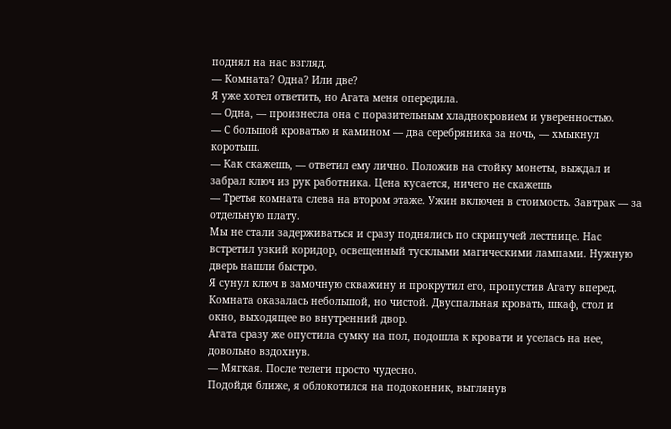поднял на нас взгляд.
— Комната? Одна? Или две?
Я уже хотел ответить, но Агата меня опередила.
— Одна, — произнесла она с поразительным хладнокровием и уверенностью.
— С большой кроватью и камином — два серебряника за ночь, — хмыкнул коротыш.
— Как скажешь, — ответил ему лично. Положив на стойку монеты, выждал и забрал ключ из рук работника. Цена кусается, ничего не скажешь
— Третья комната слева на втором этаже. Ужин включен в стоимость. Завтрак — за отдельную плату.
Мы не стали задерживаться и сразу поднялись по скрипучей лестнице. Нас встретил узкий коридор, освещенный тусклыми магическими лампами. Нужную дверь нашли быстро.
Я сунул ключ в замочную скважину и прокрутил его, пропустив Агату вперед.
Комната оказалась небольшой, но чистой. Двуспальная кровать, шкаф, стол и окно, выходящее во внутренний двор.
Агата сразу же опустила сумку на пол, подошла к кровати и уселась на нее, довольно вздохнув.
— Мягкая. После телеги просто чудесно.
Подойдя ближе, я облокотился на подоконник, выглянув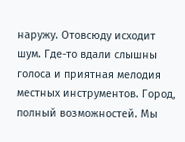наружу. Отовсюду исходит шум. Где-то вдали слышны голоса и приятная мелодия местных инструментов. Город, полный возможностей. Мы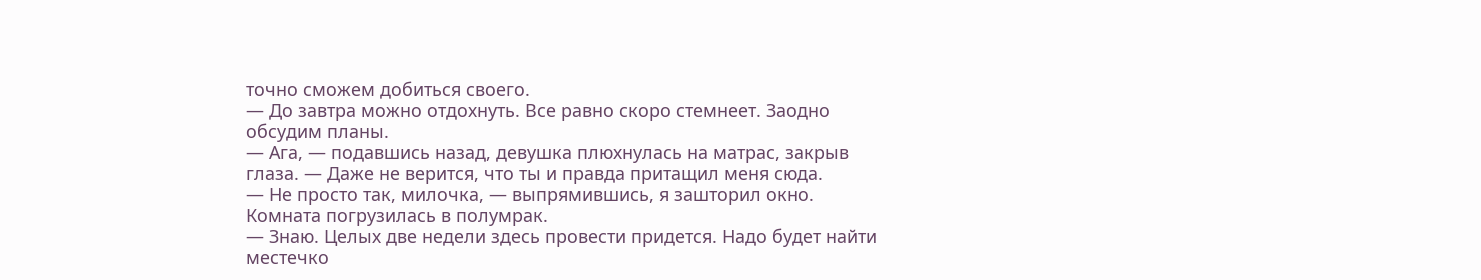точно сможем добиться своего.
— До завтра можно отдохнуть. Все равно скоро стемнеет. Заодно обсудим планы.
— Ага, — подавшись назад, девушка плюхнулась на матрас, закрыв глаза. — Даже не верится, что ты и правда притащил меня сюда.
— Не просто так, милочка, — выпрямившись, я зашторил окно. Комната погрузилась в полумрак.
— Знаю. Целых две недели здесь провести придется. Надо будет найти местечко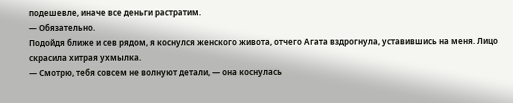подешевле, иначе все деньги растратим.
— Обязательно.
Подойдя ближе и сев рядом, я коснулся женского живота, отчего Агата вздрогнула, уставившись на меня. Лицо скрасила хитрая ухмылка.
— Смотрю, тебя совсем не волнуют детали, — она коснулась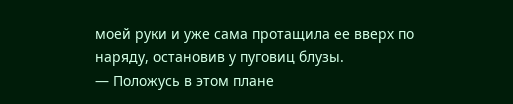моей руки и уже сама протащила ее вверх по наряду, остановив у пуговиц блузы.
— Положусь в этом плане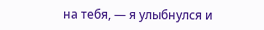на тебя, — я улыбнулся и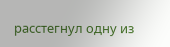расстегнул одну из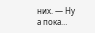них. — Ну а пока…